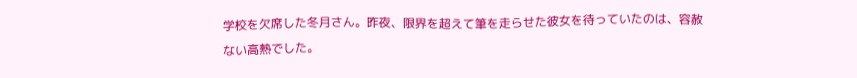学校を欠席した冬月さん。昨夜、限界を超えて筆を走らせた彼女を待っていたのは、容赦ない高熱でした。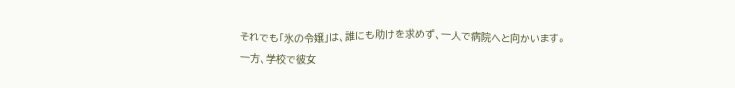それでも「氷の令嬢」は、誰にも助けを求めず、一人で病院へと向かいます。
一方、学校で彼女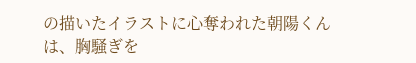の描いたイラストに心奪われた朝陽くんは、胸騒ぎを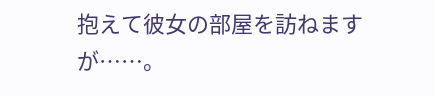抱えて彼女の部屋を訪ねますが……。